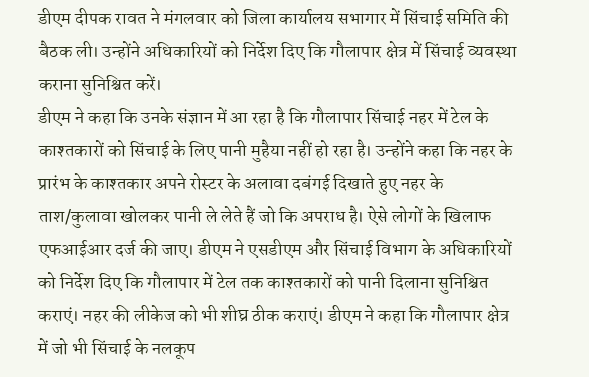डीएम दीपक रावत ने मंगलवार को जिला कार्यालय सभागार में सिंचाई समिति की बैठक ली। उन्होंने अधिकारियों को निर्देश दिए कि गौलापार क्षेत्र में सिंचाई व्यवस्था कराना सुनिश्चित करें।
डीएम ने कहा कि उनके संज्ञान में आ रहा है कि गौलापार सिंचाई नहर में टेल के काश्तकारों को सिंचाई के लिए पानी मुहैया नहीं हो रहा है। उन्होंने कहा कि नहर के प्रारंभ के काश्तकार अपने रोस्टर के अलावा दबंगई दिखाते हुए नहर के ताश/कुलावा खोलकर पानी ले लेते हैं जो कि अपराध है। ऐसे लोगों के खिलाफ एफआईआर दर्ज की जाए। डीएम ने एसडीएम और सिंचाई विभाग के अधिकारियों को निर्देश दिए कि गौलापार में टेल तक काश्तकारों को पानी दिलाना सुनिश्चित कराएं। नहर की लीकेज को भी शीघ्र ठीक कराएं। डीएम ने कहा कि गौलापार क्षेत्र में जो भी सिंचाई के नलकूप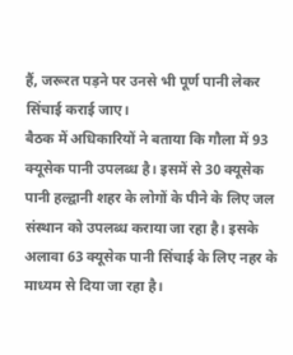हैं, जरूरत पड़ने पर उनसे भी पूर्ण पानी लेकर सिंचाई कराई जाए।
बैठक में अधिकारियों ने बताया कि गौला में 93 क्यूसेक पानी उपलब्ध है। इसमें से 30 क्यूसेक पानी हल्द्वानी शहर के लोगों के पीने के लिए जल संस्थान को उपलब्ध कराया जा रहा है। इसके अलावा 63 क्यूसेक पानी सिंचाई के लिए नहर के माध्यम से दिया जा रहा है।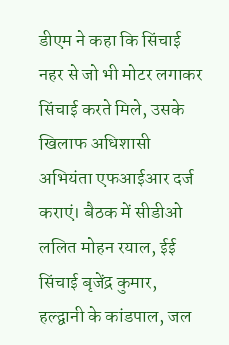डीएम ने कहा कि सिंचाई नहर से जो भी मोटर लगाकर सिंचाई करते मिले, उसके खिलाफ अधिशासी अभियंता एफआईआर दर्ज कराएं। बैठक में सीडीओ ललित मोहन रयाल, ईई सिंचाई बृजेंद्र कुमार, हल्द्वानी के कांडपाल, जल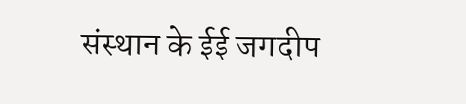संस्थान के ईई जगदीप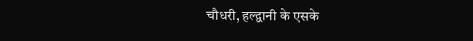चौधरी, हल्द्वानी के एसके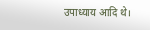उपाध्याय आदि थे।